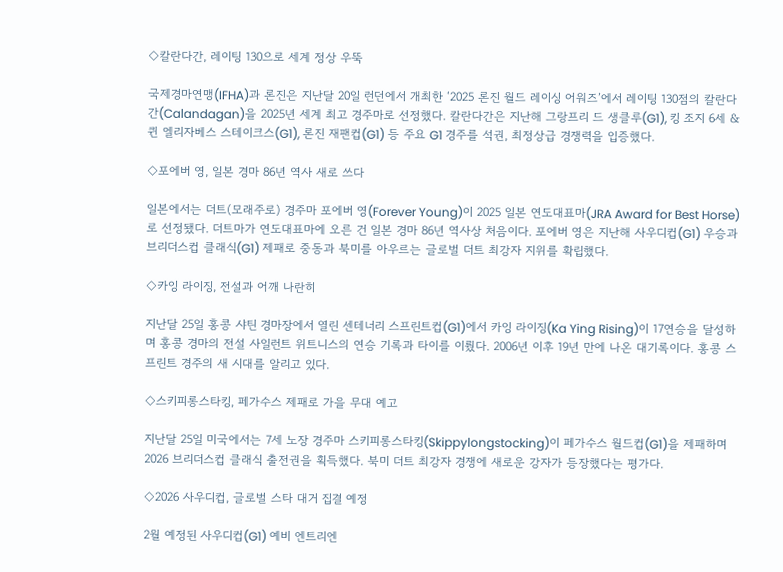◇칼란다간, 레이팅 130으로 세계 정상 우뚝

국제경마연맹(IFHA)과 론진은 지난달 20일 런던에서 개최한 ‘2025 론진 월드 레이싱 어워즈’에서 레이팅 130점의 칼란다간(Calandagan)을 2025년 세계 최고 경주마로 선정했다. 칼란다간은 지난해 그랑프리 드 생클루(G1), 킹 조지 6세 & 퀸 엘리자베스 스테이크스(G1), 론진 재팬컵(G1) 등 주요 G1 경주를 석권, 최정상급 경쟁력을 입증했다.

◇포에버 영, 일본 경마 86년 역사 새로 쓰다

일본에서는 더트(모래주로) 경주마 포에버 영(Forever Young)이 2025 일본 연도대표마(JRA Award for Best Horse)로 선정됐다. 더트마가 연도대표마에 오른 건 일본 경마 86년 역사상 처음이다. 포에버 영은 지난해 사우디컵(G1) 우승과 브리더스컵 클래식(G1) 제패로 중동과 북미를 아우르는 글로벌 더트 최강자 지위를 확립했다.

◇카잉 라이징, 전설과 어깨 나란히

지난달 25일 홍콩 샤틴 경마장에서 열린 센테너리 스프린트컵(G1)에서 카잉 라이징(Ka Ying Rising)이 17연승을 달성하며 홍콩 경마의 전설 사일런트 위트니스의 연승 기록과 타이를 이뤘다. 2006년 이후 19년 만에 나온 대기록이다. 홍콩 스프린트 경주의 새 시대를 알리고 있다.

◇스키피롱스타킹, 페가수스 제패로 가을 무대 예고

지난달 25일 미국에서는 7세 노장 경주마 스키피롱스타킹(Skippylongstocking)이 페가수스 월드컵(G1)을 제패하며 2026 브리더스컵 클래식 출전권을 획득했다. 북미 더트 최강자 경쟁에 새로운 강자가 등장했다는 평가다.

◇2026 사우디컵, 글로벌 스타 대거 집결 예정

2월 예정된 사우디컵(G1) 예비 엔트리엔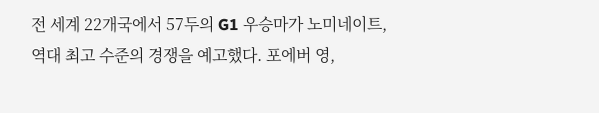전 세계 22개국에서 57두의 G1 우승마가 노미네이트, 역대 최고 수준의 경쟁을 예고했다. 포에버 영,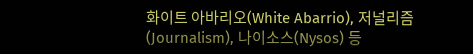화이트 아바리오(White Abarrio), 저널리즘(Journalism), 나이소스(Nysos) 등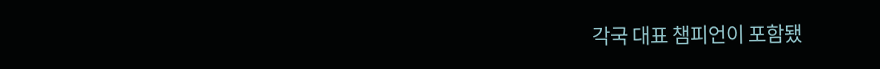각국 대표 챔피언이 포함됐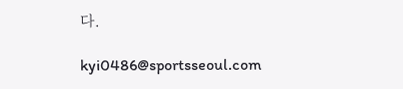다.

kyi0486@sportsseoul.com